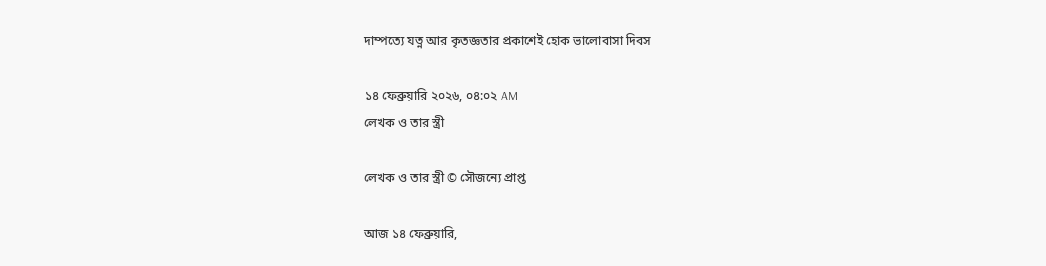দাম্পত্যে যত্ন আর কৃতজ্ঞতার প্রকাশেই হোক ভালোবাসা দিবস

১৪ ফেব্রুয়ারি ২০২৬, ০৪:০২ AM
লেখক ও তার স্ত্রী

লেখক ও তার স্ত্রী © সৌজন্যে প্রাপ্ত

আজ ১৪ ফেব্রুয়ারি,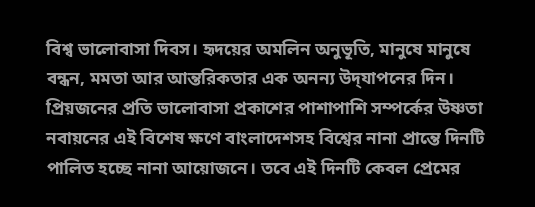বিশ্ব ভালোবাসা দিবস। হৃদয়ের অমলিন অনুভূতি, মানুষে মানুষে বন্ধন, মমতা আর আন্তরিকতার এক অনন্য উদ্‌যাপনের দিন। প্রিয়জনের প্রতি ভালোবাসা প্রকাশের পাশাপাশি সম্পর্কের উষ্ণতা নবায়নের এই বিশেষ ক্ষণে বাংলাদেশসহ বিশ্বের নানা প্রান্তে দিনটি পালিত হচ্ছে নানা আয়োজনে। তবে এই দিনটি কেবল প্রেমের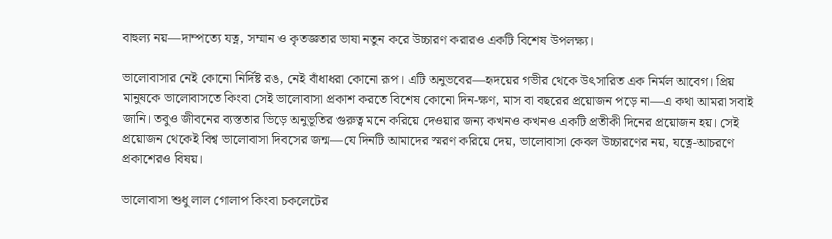বাহুল্য নয়—দাম্পত্যে যত্ন, সম্মান ও কৃতজ্ঞতার ভাষা নতুন করে উচ্চারণ করারও একটি বিশেষ উপলক্ষ্য।

ভালোবাসার নেই কোনো নির্দিষ্ট রঙ, নেই বাঁধাধরা কোনো রূপ। এটি অনুভবের—হৃদয়ের গভীর থেকে উৎসারিত এক নির্মল আবেগ। প্রিয় মানুষকে ভালোবাসতে কিংবা সেই ভালোবাসা প্রকাশ করতে বিশেষ কোনো দিন-ক্ষণ, মাস বা বছরের প্রয়োজন পড়ে না—এ কথা আমরা সবাই জানি। তবুও জীবনের ব্যস্ততার ভিড়ে অনুভূতির গুরুত্ব মনে করিয়ে দেওয়ার জন্য কখনও কখনও একটি প্রতীকী দিনের প্রয়োজন হয়। সেই প্রয়োজন থেকেই বিশ্ব ভালোবাসা দিবসের জন্ম—যে দিনটি আমাদের স্মরণ করিয়ে দেয়, ভালোবাসা কেবল উচ্চারণের নয়, যত্নে-আচরণে প্রকাশেরও বিষয়।

ভালোবাসা শুধু লাল গোলাপ কিংবা চকলেটের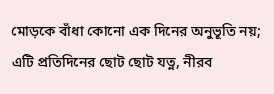মোড়কে বাঁধা কোনো এক দিনের অনুভূতি নয়; এটি প্রতিদিনের ছোট ছোট যত্ন, নীরব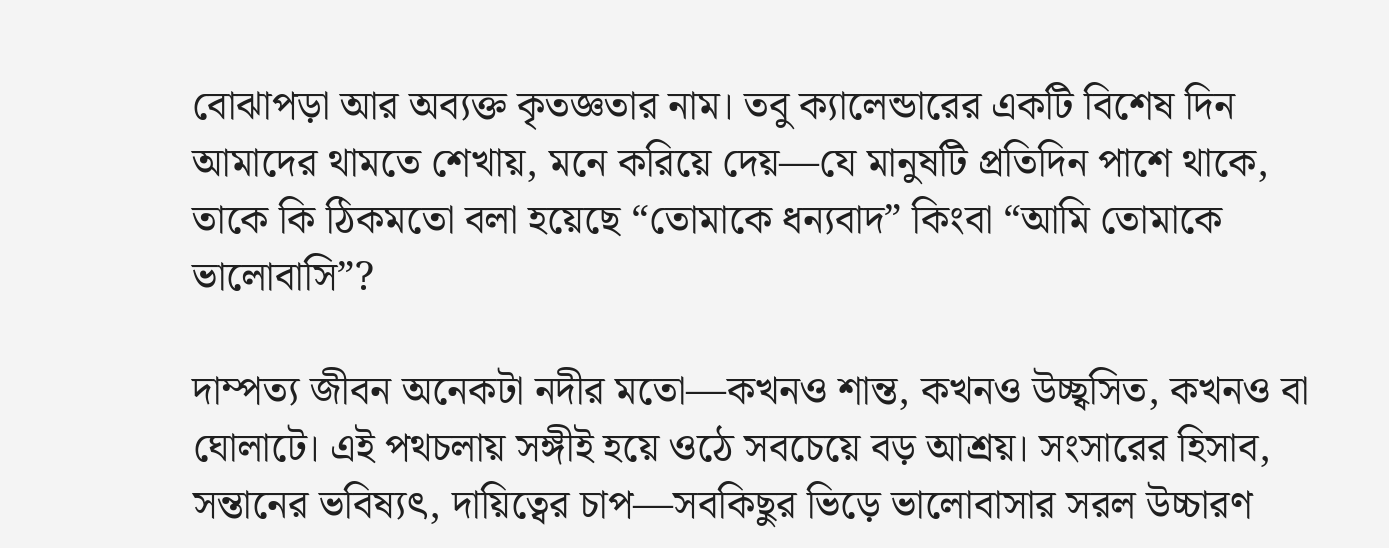বোঝাপড়া আর অব্যক্ত কৃতজ্ঞতার নাম। তবু ক্যালেন্ডারের একটি বিশেষ দিন আমাদের থামতে শেখায়, মনে করিয়ে দেয়—যে মানুষটি প্রতিদিন পাশে থাকে, তাকে কি ঠিকমতো বলা হয়েছে “তোমাকে ধন্যবাদ” কিংবা “আমি তোমাকে ভালোবাসি”?

দাম্পত্য জীবন অনেকটা নদীর মতো—কখনও শান্ত, কখনও উচ্ছ্বসিত, কখনও বা ঘোলাটে। এই পথচলায় সঙ্গীই হয়ে ওঠে সবচেয়ে বড় আশ্রয়। সংসারের হিসাব, সন্তানের ভবিষ্যৎ, দায়িত্বের চাপ—সবকিছুর ভিড়ে ভালোবাসার সরল উচ্চারণ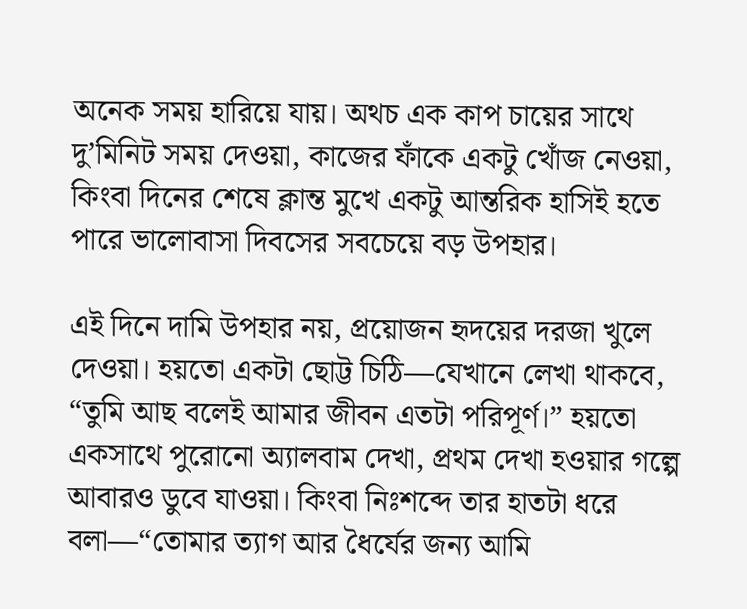অনেক সময় হারিয়ে যায়। অথচ এক কাপ চায়ের সাথে দু’মিনিট সময় দেওয়া, কাজের ফাঁকে একটু খোঁজ নেওয়া, কিংবা দিনের শেষে ক্লান্ত মুখে একটু আন্তরিক হাসিই হতে পারে ভালোবাসা দিবসের সবচেয়ে বড় উপহার।

এই দিনে দামি উপহার নয়, প্রয়োজন হৃদয়ের দরজা খুলে দেওয়া। হয়তো একটা ছোট্ট চিঠি—যেখানে লেখা থাকবে, “তুমি আছ বলেই আমার জীবন এতটা পরিপূর্ণ।” হয়তো একসাথে পুরোনো অ্যালবাম দেখা, প্রথম দেখা হওয়ার গল্পে আবারও ডুবে যাওয়া। কিংবা নিঃশব্দে তার হাতটা ধরে বলা—“তোমার ত্যাগ আর ধৈর্যের জন্য আমি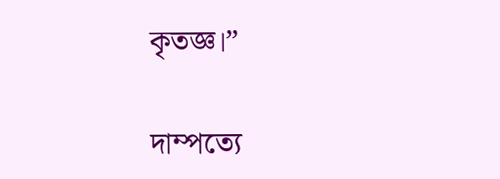কৃতজ্ঞ।”

দাম্পত্যে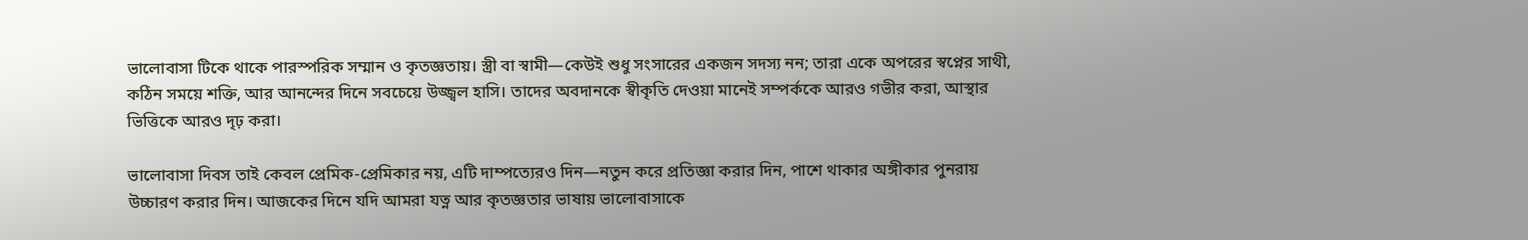ভালোবাসা টিকে থাকে পারস্পরিক সম্মান ও কৃতজ্ঞতায়। স্ত্রী বা স্বামী—কেউই শুধু সংসারের একজন সদস্য নন; তারা একে অপরের স্বপ্নের সাথী, কঠিন সময়ে শক্তি, আর আনন্দের দিনে সবচেয়ে উজ্জ্বল হাসি। তাদের অবদানকে স্বীকৃতি দেওয়া মানেই সম্পর্ককে আরও গভীর করা, আস্থার ভিত্তিকে আরও দৃঢ় করা।

ভালোবাসা দিবস তাই কেবল প্রেমিক-প্রেমিকার নয়, এটি দাম্পত্যেরও দিন—নতুন করে প্রতিজ্ঞা করার দিন, পাশে থাকার অঙ্গীকার পুনরায় উচ্চারণ করার দিন। আজকের দিনে যদি আমরা যত্ন আর কৃতজ্ঞতার ভাষায় ভালোবাসাকে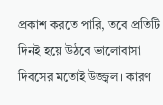প্রকাশ করতে পারি, তবে প্রতিটি দিনই হয়ে উঠবে ভালোবাসা দিবসের মতোই উজ্জ্বল। কারণ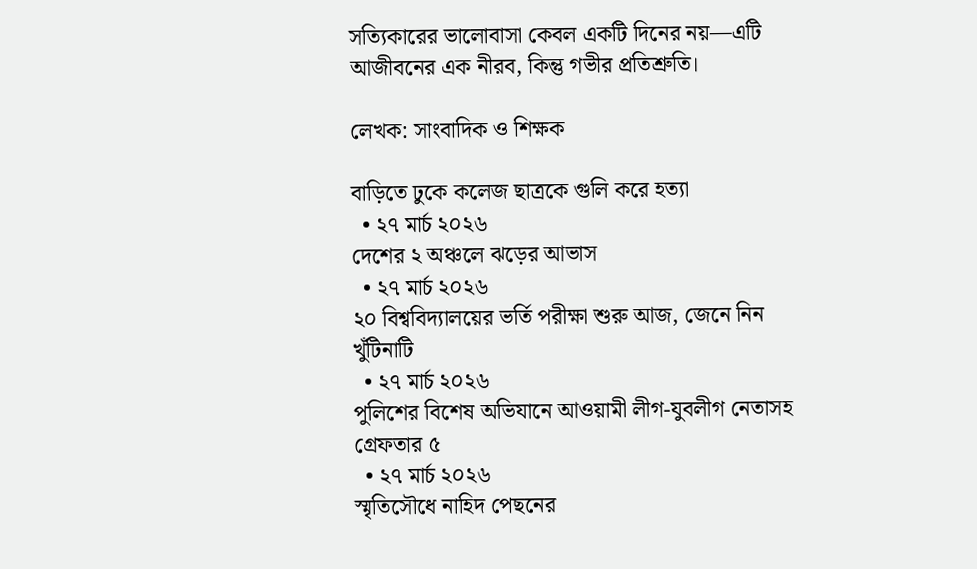সত্যিকারের ভালোবাসা কেবল একটি দিনের নয়—এটি আজীবনের এক নীরব, কিন্তু গভীর প্রতিশ্রুতি।

লেখক: সাংবাদিক ও শিক্ষক

বাড়িতে ঢুকে কলেজ ছাত্রকে গুলি করে হত্যা
  • ২৭ মার্চ ২০২৬
দেশের ২ অঞ্চলে ঝড়ের আভাস
  • ২৭ মার্চ ২০২৬
২০ বিশ্ববিদ্যালয়ের ভর্তি পরীক্ষা শুরু আজ, জেনে নিন খুঁটিনাটি
  • ২৭ মার্চ ২০২৬
পুলিশের বিশেষ অভিযানে আওয়ামী লীগ-যুবলীগ নেতাসহ গ্রেফতার ৫
  • ২৭ মার্চ ২০২৬
স্মৃতিসৌধে নাহিদ পেছনের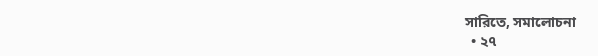সারিতে, সমালোচনা
  • ২৭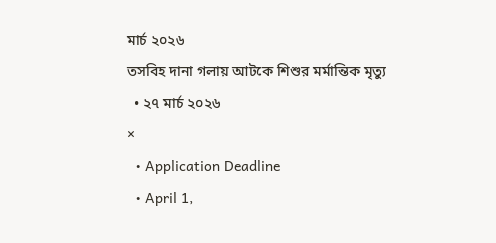মার্চ ২০২৬
তসবিহ দানা গলায় আটকে শিশুর মর্মান্তিক মৃত্যু
  • ২৭ মার্চ ২০২৬
×
  • Application Deadline
  • April 1,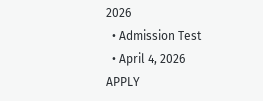2026
  • Admission Test
  • April 4, 2026
APPLY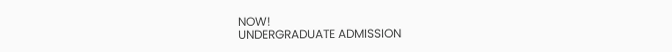NOW!
UNDERGRADUATE ADMISSION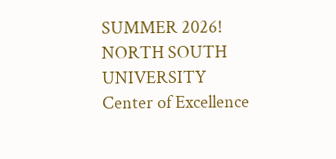SUMMER 2026!
NORTH SOUTH UNIVERSITY
Center of Excellence